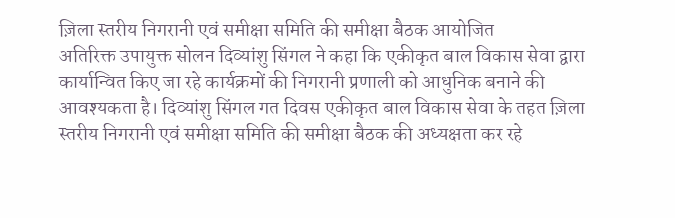ज़िला स्तरीय निगरानी एवं समीक्षा समिति की समीक्षा बैठक आयोजित
अतिरिक्त उपायुक्त सोलन दिव्यांशु सिंगल ने कहा कि एकीकृत बाल विकास सेवा द्वारा कार्यान्वित किए जा रहे कार्यक्रमों की निगरानी प्रणाली को आधुनिक बनाने की आवश्यकता है। दिव्यांशु सिंगल गत दिवस एकीकृत बाल विकास सेवा के तहत ज़िला स्तरीय निगरानी एवं समीक्षा समिति की समीक्षा बैठक की अध्यक्षता कर रहे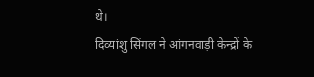थे।
दिव्यांशु सिंगल ने आंगनवाड़ी केन्द्रों के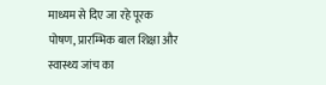माध्यम से दिए जा रहे पूरक पोषण, प्रारम्भिक बाल शिक्षा और स्वास्थ्य जांच का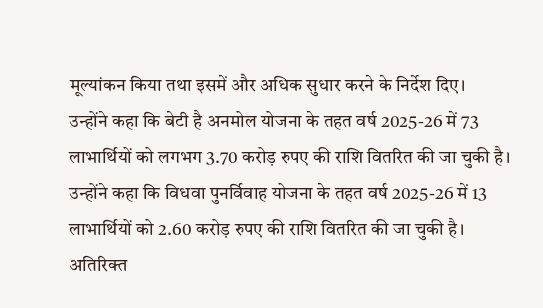मूल्यांकन किया तथा इसमें और अधिक सुधार करने के निर्देश दिए।
उन्होंने कहा कि बेटी है अनमोल योजना के तहत वर्ष 2025-26 में 73 लाभार्थियों को लगभग 3.70 करोड़ रुपए की राशि वितरित की जा चुकी है। उन्होंने कहा कि विधवा पुनर्विवाह योजना के तहत वर्ष 2025-26 में 13 लाभार्थियों को 2.60 करोड़ रुपए की राशि वितरित की जा चुकी है।
अतिरिक्त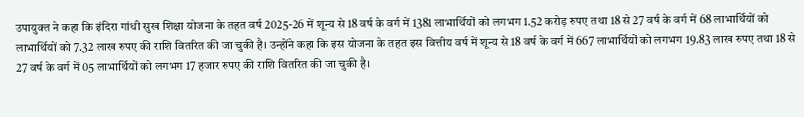उपायुक्त ने कहा कि इंदिरा गांधी सुख शिक्षा योजना के तहत वर्ष 2025-26 में शून्य से 18 वर्ष के वर्ग में 1381 लाभार्थियों को लगभग 1.52 करोड़ रुपए तथा 18 से 27 वर्ष के वर्ग में 68 लाभार्थियों को लाभार्थियों को 7.32 लाख रुपए की राशि वितरित की जा चुकी है। उन्होंने कहा कि इस योजना के तहत इस वित्तीय वर्ष में शून्य से 18 वर्ष के वर्ग में 667 लाभार्थियों को लगभग 19.83 लाख रुपए तथा 18 से 27 वर्ष के वर्ग में 05 लाभार्थियों को लगभग 17 हजार रुपए की राशि वितरित की जा चुकी है।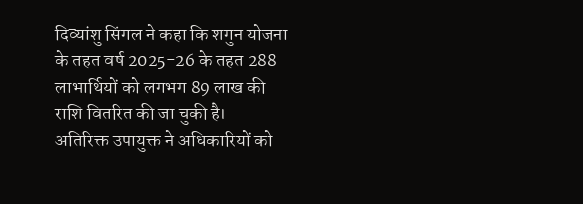दिव्यांशु सिंगल ने कहा कि शगुन योजना के तहत वर्ष 2025-26 के तहत 288 लाभार्थियों को लगभग 89 लाख की राशि वितरित की जा चुकी है।
अतिरिक्त उपायुक्त ने अधिकारियों को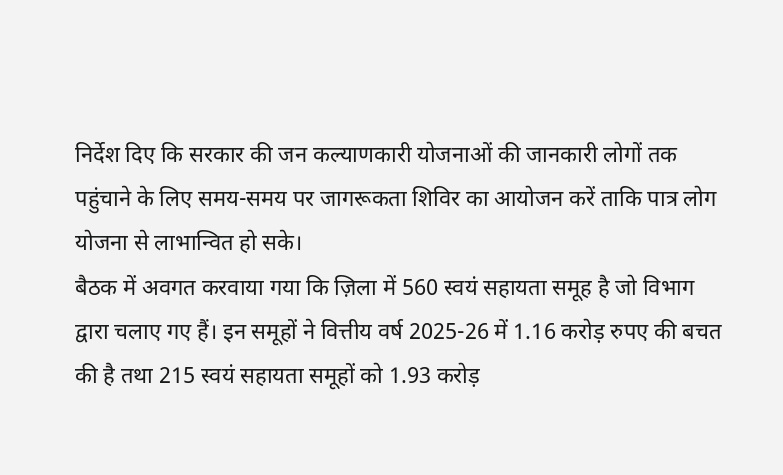निर्देश दिए कि सरकार की जन कल्याणकारी योजनाओं की जानकारी लोगों तक पहुंचाने के लिए समय-समय पर जागरूकता शिविर का आयोजन करें ताकि पात्र लोग योजना से लाभान्वित हो सके।
बैठक में अवगत करवाया गया कि ज़िला में 560 स्वयं सहायता समूह है जो विभाग द्वारा चलाए गए हैं। इन समूहों ने वित्तीय वर्ष 2025-26 में 1.16 करोड़ रुपए की बचत की है तथा 215 स्वयं सहायता समूहों को 1.93 करोड़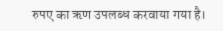रुपए का ऋण उपलब्ध करवाया गया है।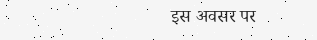इस अवसर पर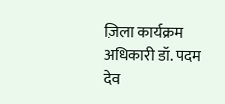ज़िला कार्यक्रम अधिकारी डॉ. पदम देव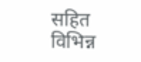सहित विभिन्न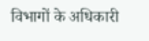विभागों के अधिकारी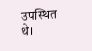उपस्थित थे।